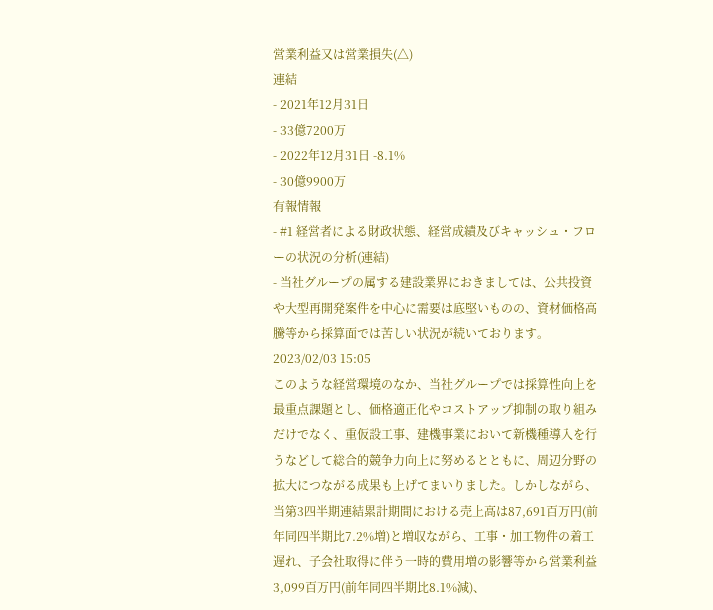営業利益又は営業損失(△)
連結
- 2021年12月31日
- 33億7200万
- 2022年12月31日 -8.1%
- 30億9900万
有報情報
- #1 経営者による財政状態、経営成績及びキャッシュ・フローの状況の分析(連結)
- 当社グループの属する建設業界におきましては、公共投資や大型再開発案件を中心に需要は底堅いものの、資材価格高騰等から採算面では苦しい状況が続いております。2023/02/03 15:05
このような経営環境のなか、当社グループでは採算性向上を最重点課題とし、価格適正化やコストアップ抑制の取り組みだけでなく、重仮設工事、建機事業において新機種導入を行うなどして総合的競争力向上に努めるとともに、周辺分野の拡大につながる成果も上げてまいりました。しかしながら、当第3四半期連結累計期間における売上高は87,691百万円(前年同四半期比7.2%増)と増収ながら、工事・加工物件の着工遅れ、子会社取得に伴う一時的費用増の影響等から営業利益3,099百万円(前年同四半期比8.1%減)、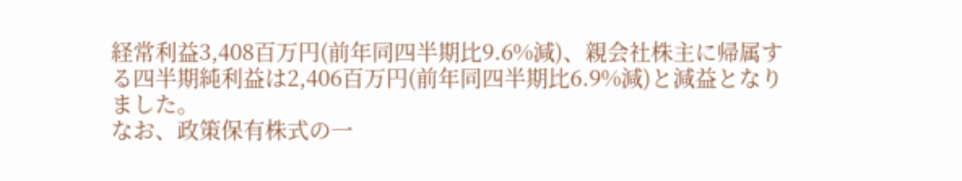経常利益3,408百万円(前年同四半期比9.6%減)、親会社株主に帰属する四半期純利益は2,406百万円(前年同四半期比6.9%減)と減益となりました。
なお、政策保有株式の一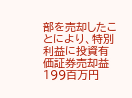部を売却したことにより、特別利益に投資有価証券売却益199百万円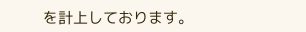を計上しております。